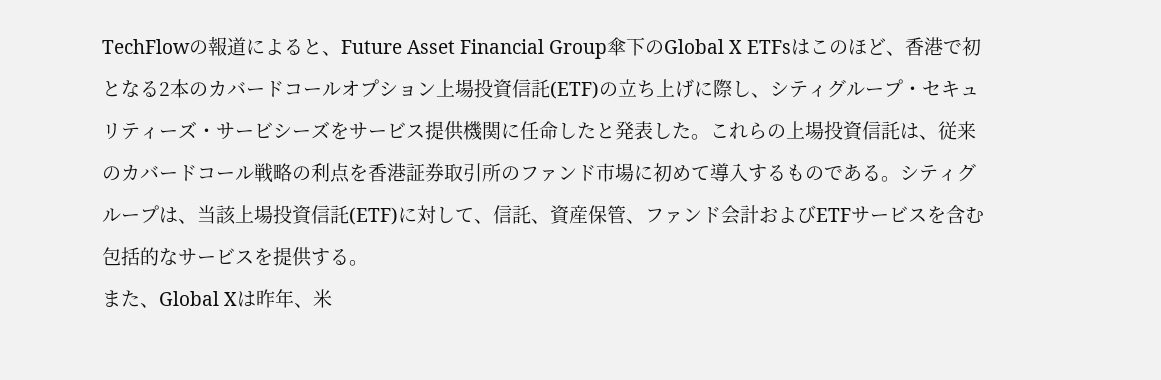TechFlowの報道によると、Future Asset Financial Group傘下のGlobal X ETFsはこのほど、香港で初となる2本のカバードコールオプション上場投資信託(ETF)の立ち上げに際し、シティグループ・セキュリティーズ・サービシーズをサービス提供機関に任命したと発表した。これらの上場投資信託は、従来のカバードコール戦略の利点を香港証券取引所のファンド市場に初めて導入するものである。シティグループは、当該上場投資信託(ETF)に対して、信託、資産保管、ファンド会計およびETFサービスを含む包括的なサービスを提供する。
また、Global Xは昨年、米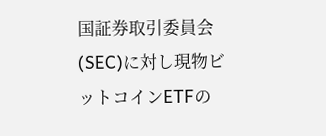国証券取引委員会(SEC)に対し現物ビットコインETFの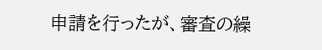申請を行ったが、審査の繰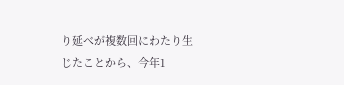り延べが複数回にわたり生じたことから、今年1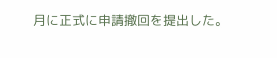月に正式に申請撤回を提出した。